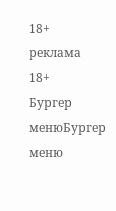18+
реклама
18+
Бургер менюБургер меню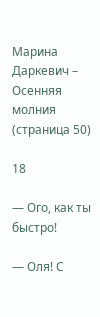Марина Даркевич – Осенняя молния (страница 50)

18

— Ого, как ты быстро!

— Оля! С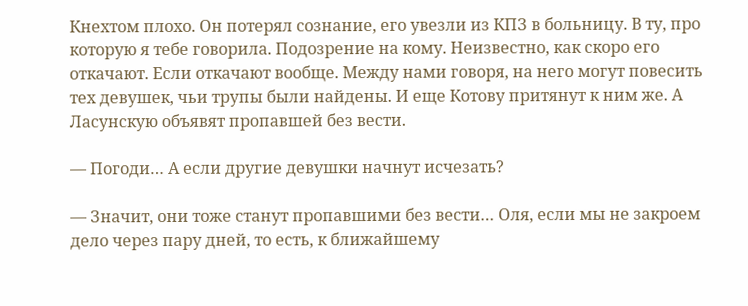Кнехтом плохо. Он потерял сознание, его увезли из КПЗ в больницу. В ту, про которую я тебе говорила. Подозрение на кому. Неизвестно, как скоро его откачают. Если откачают вообще. Между нами говоря, на него могут повесить тех девушек, чьи трупы были найдены. И еще Котову притянут к ним же. А Ласунскую объявят пропавшей без вести.

— Погоди… А если другие девушки начнут исчезать?

— Значит, они тоже станут пропавшими без вести… Оля, если мы не закроем дело через пару дней, то есть, к ближайшему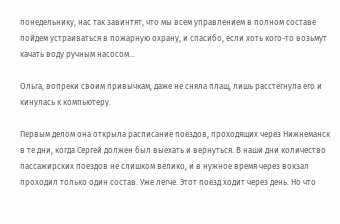понедельнику, нас так завинтят, что мы всем управлением в полном составе пойдем устраиваться в пожарную охрану, и спасибо, если хоть кого-то возьмут качать воду ручным насосом…

Ольга, вопреки своим привычкам, даже не сняла плащ, лишь расстегнула его и кинулась к компьютеру.

Первым делом она открыла расписание поездов, проходящих через Нижнеманск в те дни, когда Сергей должен был выехать и вернуться. В наши дни количество пассажирских поездов не слишком велико, и в нужное время через вокзал проходил только один состав. Уже легче. Этот поезд ходит через день. Но что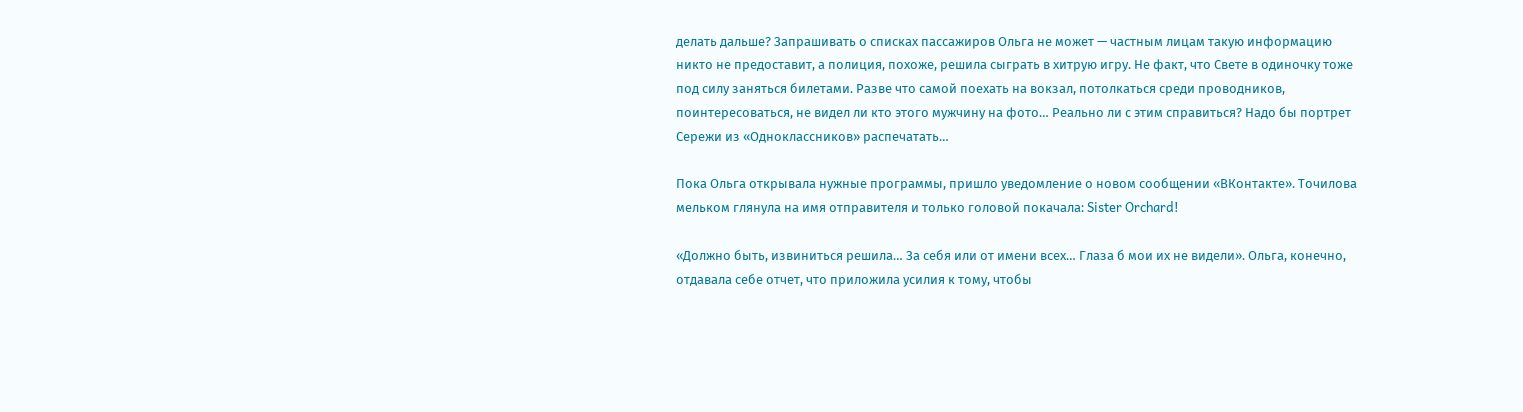делать дальше? Запрашивать о списках пассажиров Ольга не может — частным лицам такую информацию никто не предоставит, а полиция, похоже, решила сыграть в хитрую игру. Не факт, что Свете в одиночку тоже под силу заняться билетами. Разве что самой поехать на вокзал, потолкаться среди проводников, поинтересоваться, не видел ли кто этого мужчину на фото… Реально ли с этим справиться? Надо бы портрет Сережи из «Одноклассников» распечатать…

Пока Ольга открывала нужные программы, пришло уведомление о новом сообщении «ВКонтакте». Точилова мельком глянула на имя отправителя и только головой покачала: Sister Orchard!

«Должно быть, извиниться решила… За себя или от имени всех… Глаза б мои их не видели». Ольга, конечно, отдавала себе отчет, что приложила усилия к тому, чтобы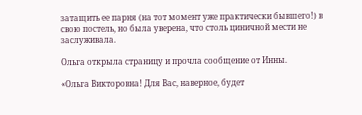затащить ее парня (на тот момент уже практически бывшего!) в свою постель, но была уверена, что столь циничной мести не заслуживала.

Ольга открыла страницу и прочла сообщение от Инны.

«Ольга Викторовна! Для Вас, наверное, будет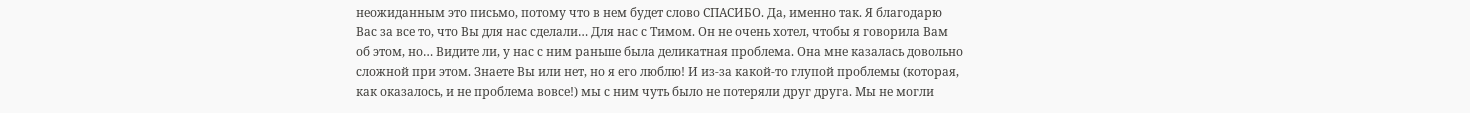неожиданным это письмо, потому что в нем будет слово СПАСИБО. Да, именно так. Я благодарю Вас за все то, что Вы для нас сделали… Для нас с Тимом. Он не очень хотел, чтобы я говорила Вам об этом, но… Видите ли, у нас с ним раньше была деликатная проблема. Она мне казалась довольно сложной при этом. Знаете Вы или нет, но я его люблю! И из-за какой-то глупой проблемы (которая, как оказалось, и не проблема вовсе!) мы с ним чуть было не потеряли друг друга. Мы не могли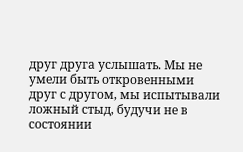друг друга услышать. Мы не умели быть откровенными друг с другом, мы испытывали ложный стыд, будучи не в состоянии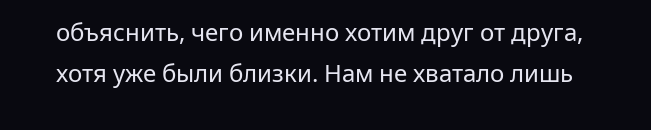объяснить, чего именно хотим друг от друга, хотя уже были близки. Нам не хватало лишь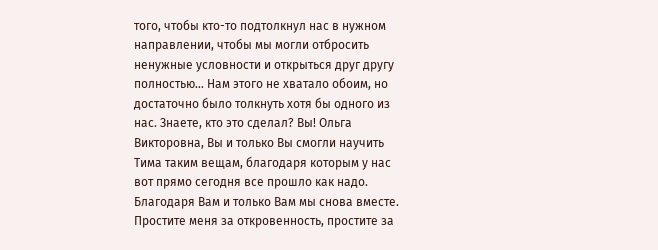того, чтобы кто-то подтолкнул нас в нужном направлении, чтобы мы могли отбросить ненужные условности и открыться друг другу полностью… Нам этого не хватало обоим, но достаточно было толкнуть хотя бы одного из нас. Знаете, кто это сделал? Вы! Ольга Викторовна, Вы и только Вы смогли научить Тима таким вещам, благодаря которым у нас вот прямо сегодня все прошло как надо. Благодаря Вам и только Вам мы снова вместе. Простите меня за откровенность, простите за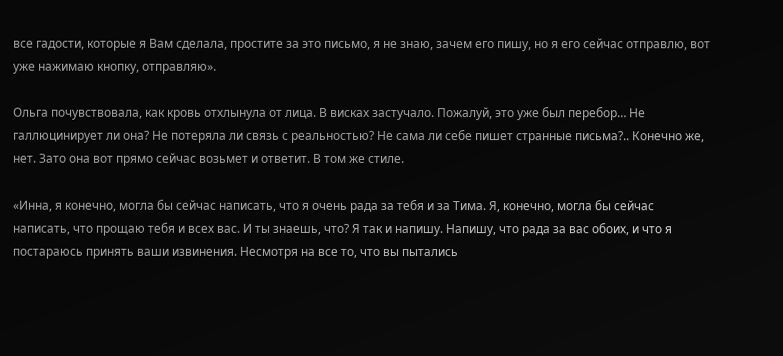все гадости, которые я Вам сделала, простите за это письмо, я не знаю, зачем его пишу, но я его сейчас отправлю, вот уже нажимаю кнопку, отправляю».

Ольга почувствовала, как кровь отхлынула от лица. В висках застучало. Пожалуй, это уже был перебор… Не галлюцинирует ли она? Не потеряла ли связь с реальностью? Не сама ли себе пишет странные письма?.. Конечно же, нет. Зато она вот прямо сейчас возьмет и ответит. В том же стиле.

«Инна, я конечно, могла бы сейчас написать, что я очень рада за тебя и за Тима. Я, конечно, могла бы сейчас написать, что прощаю тебя и всех вас. И ты знаешь, что? Я так и напишу. Напишу, что рада за вас обоих, и что я постараюсь принять ваши извинения. Несмотря на все то, что вы пытались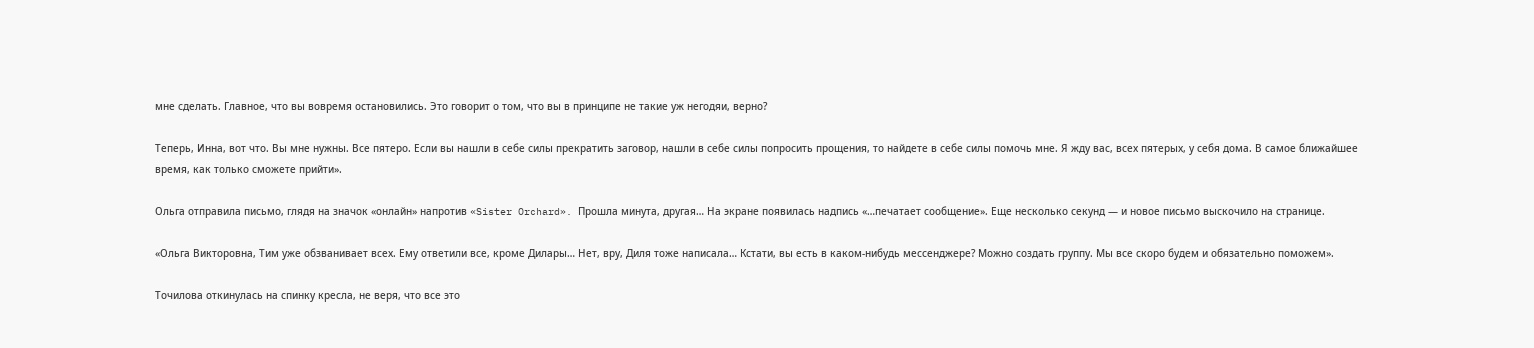мне сделать. Главное, что вы вовремя остановились. Это говорит о том, что вы в принципе не такие уж негодяи, верно?

Теперь, Инна, вот что. Вы мне нужны. Все пятеро. Если вы нашли в себе силы прекратить заговор, нашли в себе силы попросить прощения, то найдете в себе силы помочь мне. Я жду вас, всех пятерых, у себя дома. В самое ближайшее время, как только сможете прийти».

Ольга отправила письмо, глядя на значок «онлайн» напротив «Sister Orchard». Прошла минута, другая… На экране появилась надпись «…печатает сообщение». Еще несколько секунд — и новое письмо выскочило на странице.

«Ольга Викторовна, Тим уже обзванивает всех. Ему ответили все, кроме Дилары… Нет, вру, Диля тоже написала… Кстати, вы есть в каком-нибудь мессенджере? Можно создать группу. Мы все скоро будем и обязательно поможем».

Точилова откинулась на спинку кресла, не веря, что все это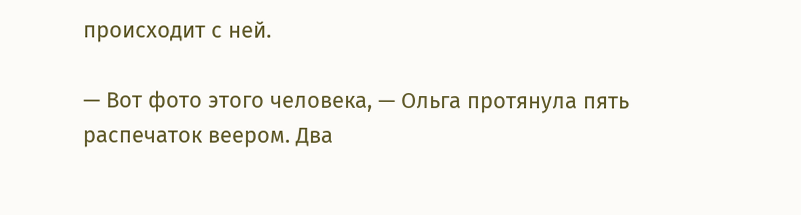происходит с ней.

— Вот фото этого человека, — Ольга протянула пять распечаток веером. Два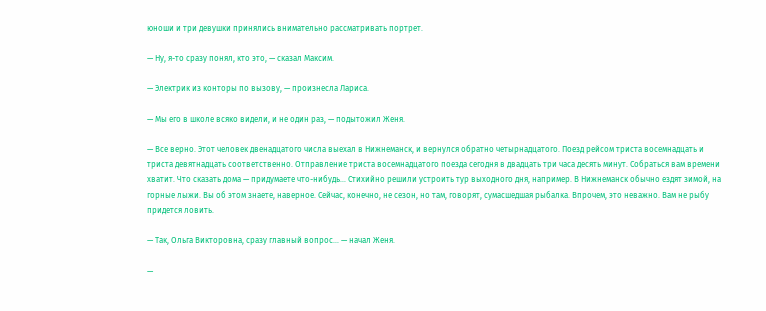юноши и три девушки принялись внимательно рассматривать портрет.

— Ну, я-то сразу понял, кто это, — сказал Максим.

— Электрик из конторы по вызову, — произнесла Лариса.

— Мы его в школе всяко видели, и не один раз, — подытожил Женя.

— Все верно. Этот человек двенадцатого числа выехал в Нижнеманск, и вернулся обратно четырнадцатого. Поезд рейсом триста восемнадцать и триста девятнадцать соответственно. Отправление триста восемнадцатого поезда сегодня в двадцать три часа десять минут. Собраться вам времени хватит. Что сказать дома — придумаете что-нибудь… Стихийно решили устроить тур выходного дня, например. В Нижнеманск обычно ездят зимой, на горные лыжи. Вы об этом знаете, наверное. Сейчас, конечно, не сезон, но там, говорят, сумасшедшая рыбалка. Впрочем, это неважно. Вам не рыбу придется ловить.

— Так, Ольга Викторовна, сразу главный вопрос… — начал Женя.

—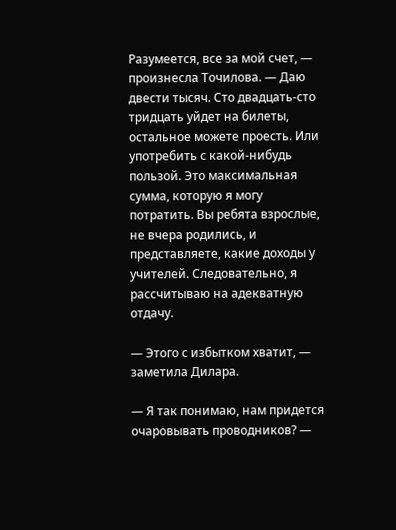Разумеется, все за мой счет, — произнесла Точилова. — Даю двести тысяч. Сто двадцать-сто тридцать уйдет на билеты, остальное можете проесть. Или употребить с какой-нибудь пользой. Это максимальная сумма, которую я могу потратить. Вы ребята взрослые, не вчера родились, и представляете, какие доходы у учителей. Следовательно, я рассчитываю на адекватную отдачу.

— Этого с избытком хватит, — заметила Дилара.

— Я так понимаю, нам придется очаровывать проводников? —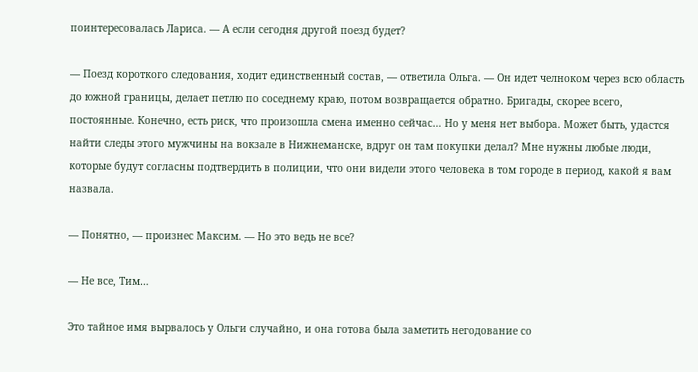поинтересовалась Лариса. — А если сегодня другой поезд будет?

— Поезд короткого следования, ходит единственный состав, — ответила Ольга. — Он идет челноком через всю область до южной границы, делает петлю по соседнему краю, потом возвращается обратно. Бригады, скорее всего, постоянные. Конечно, есть риск, что произошла смена именно сейчас… Но у меня нет выбора. Может быть, удастся найти следы этого мужчины на вокзале в Нижнеманске, вдруг он там покупки делал? Мне нужны любые люди, которые будут согласны подтвердить в полиции, что они видели этого человека в том городе в период, какой я вам назвала.

— Понятно, — произнес Максим. — Но это ведь не все?

— Не все, Тим…

Это тайное имя вырвалось у Ольги случайно, и она готова была заметить негодование со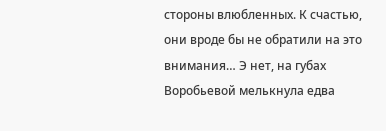стороны влюбленных. К счастью, они вроде бы не обратили на это внимания… Э нет, на губах Воробьевой мелькнула едва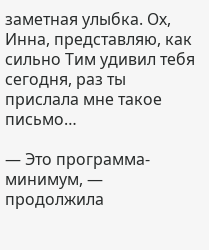заметная улыбка. Ох, Инна, представляю, как сильно Тим удивил тебя сегодня, раз ты прислала мне такое письмо…

— Это программа-минимум, — продолжила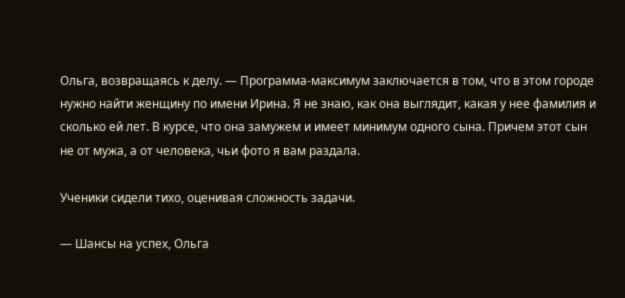Ольга, возвращаясь к делу. — Программа-максимум заключается в том, что в этом городе нужно найти женщину по имени Ирина. Я не знаю, как она выглядит, какая у нее фамилия и сколько ей лет. В курсе, что она замужем и имеет минимум одного сына. Причем этот сын не от мужа, а от человека, чьи фото я вам раздала.

Ученики сидели тихо, оценивая сложность задачи.

— Шансы на успех, Ольга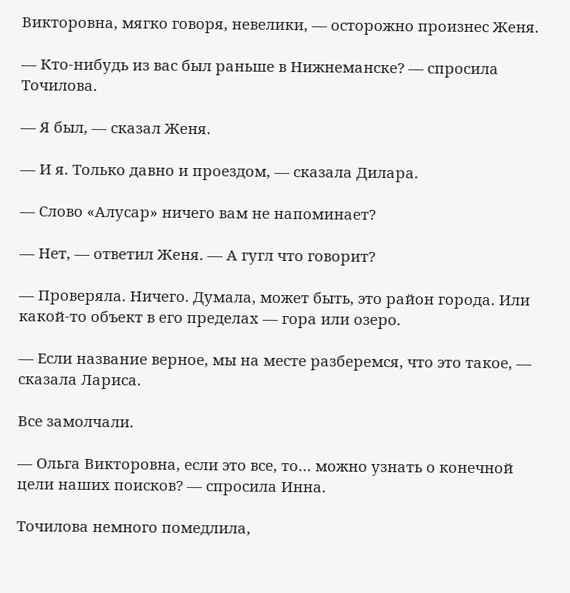Викторовна, мягко говоря, невелики, — осторожно произнес Женя.

— Кто-нибудь из вас был раньше в Нижнеманске? — спросила Точилова.

— Я был, — сказал Женя.

— И я. Только давно и проездом, — сказала Дилара.

— Слово «Алусар» ничего вам не напоминает?

— Нет, — ответил Женя. — А гугл что говорит?

— Проверяла. Ничего. Думала, может быть, это район города. Или какой-то объект в его пределах — гора или озеро.

— Если название верное, мы на месте разберемся, что это такое, — сказала Лариса.

Все замолчали.

— Ольга Викторовна, если это все, то… можно узнать о конечной цели наших поисков? — спросила Инна.

Точилова немного помедлила,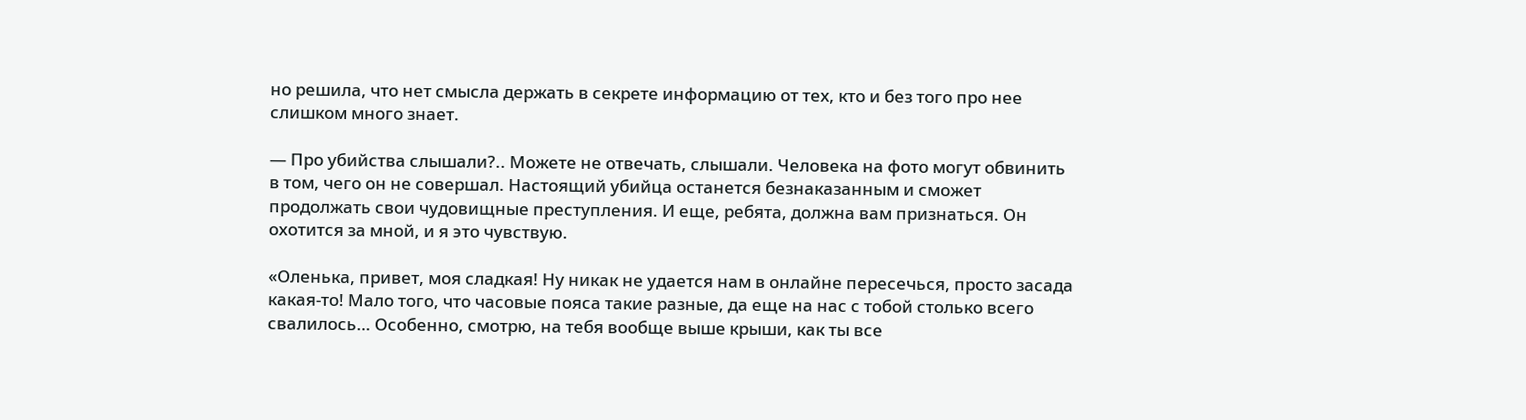но решила, что нет смысла держать в секрете информацию от тех, кто и без того про нее слишком много знает.

— Про убийства слышали?.. Можете не отвечать, слышали. Человека на фото могут обвинить в том, чего он не совершал. Настоящий убийца останется безнаказанным и сможет продолжать свои чудовищные преступления. И еще, ребята, должна вам признаться. Он охотится за мной, и я это чувствую.

«Оленька, привет, моя сладкая! Ну никак не удается нам в онлайне пересечься, просто засада какая-то! Мало того, что часовые пояса такие разные, да еще на нас с тобой столько всего свалилось… Особенно, смотрю, на тебя вообще выше крыши, как ты все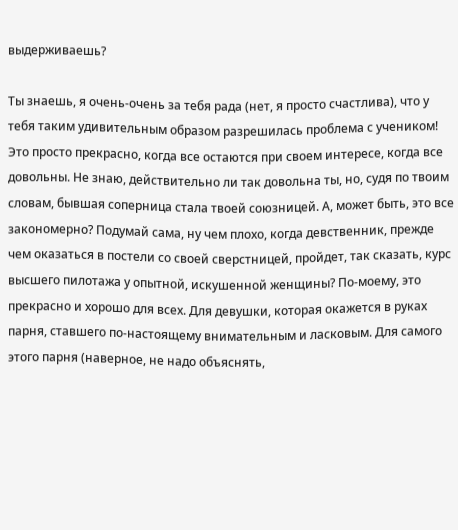выдерживаешь?

Ты знаешь, я очень-очень за тебя рада (нет, я просто счастлива), что у тебя таким удивительным образом разрешилась проблема с учеником! Это просто прекрасно, когда все остаются при своем интересе, когда все довольны. Не знаю, действительно ли так довольна ты, но, судя по твоим словам, бывшая соперница стала твоей союзницей. А, может быть, это все закономерно? Подумай сама, ну чем плохо, когда девственник, прежде чем оказаться в постели со своей сверстницей, пройдет, так сказать, курс высшего пилотажа у опытной, искушенной женщины? По-моему, это прекрасно и хорошо для всех. Для девушки, которая окажется в руках парня, ставшего по-настоящему внимательным и ласковым. Для самого этого парня (наверное, не надо объяснять,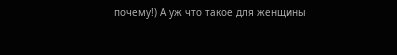почему!) А уж что такое для женщины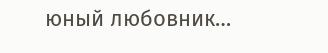юный любовник…